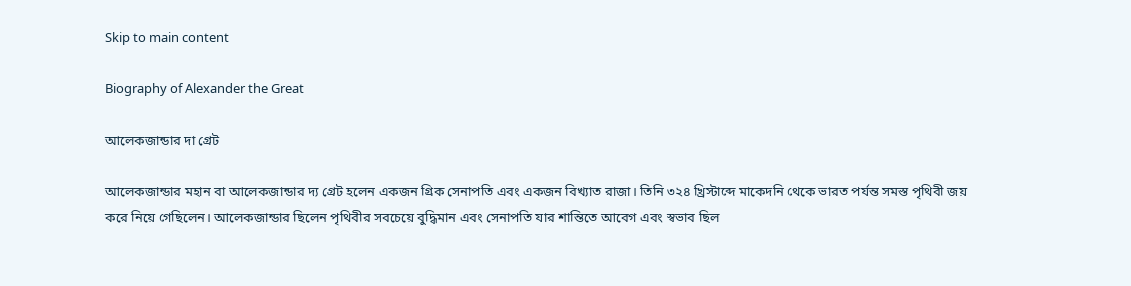Skip to main content

Biography of Alexander the Great

আলেকজান্ডার দা গ্রেট

আলেকজান্ডার মহান বা আলেকজান্ডার দ্য গ্রেট হলেন একজন গ্রিক সেনাপতি এবং একজন বিখ্যাত রাজা। তিনি ৩২৪ খ্রিস্টাব্দে মাকেদনি থেকে ভারত পর্যন্ত সমস্ত পৃথিবী জয় করে নিয়ে গেছিলেন। আলেকজান্ডার ছিলেন পৃথিবীর সবচেয়ে বুদ্ধিমান এবং সেনাপতি যার শান্তিতে আবেগ এবং স্বভাব ছিল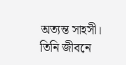অত্যন্ত সাহসী। তিনি জীবনে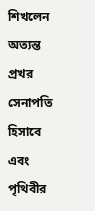শিখলেন অত্যন্ত প্রখর সেনাপতি হিসাবে এবং পৃথিবীর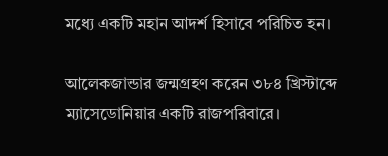মধ্যে একটি মহান আদর্শ হিসাবে পরিচিত হন।

আলেকজান্ডার জন্মগ্রহণ করেন ৩৮৪ খ্রিস্টাব্দে ম্যাসেডোনিয়ার একটি রাজপরিবারে।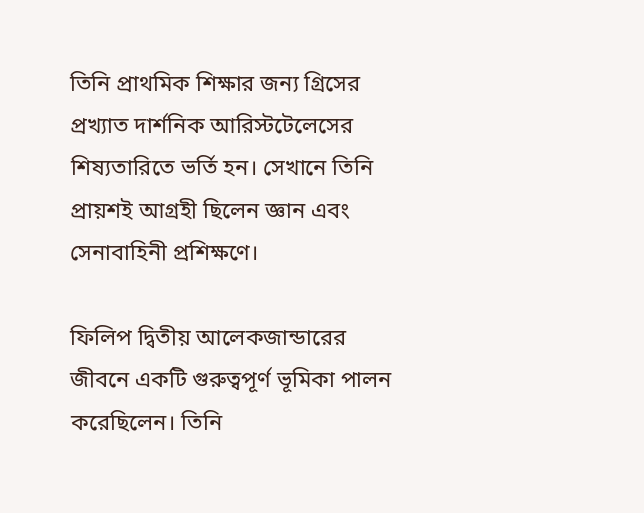তিনি প্রাথমিক শিক্ষার জন্য গ্রিসের প্রখ্যাত দার্শনিক আরিস্টটেলেসের শিষ্যতারিতে ভর্তি হন। সেখানে তিনি প্রায়শই আগ্রহী ছিলেন জ্ঞান এবং সেনাবাহিনী প্রশিক্ষণে।

ফিলিপ দ্বিতীয় আলেকজান্ডারের জীবনে একটি গুরুত্বপূর্ণ ভূমিকা পালন করেছিলেন। তিনি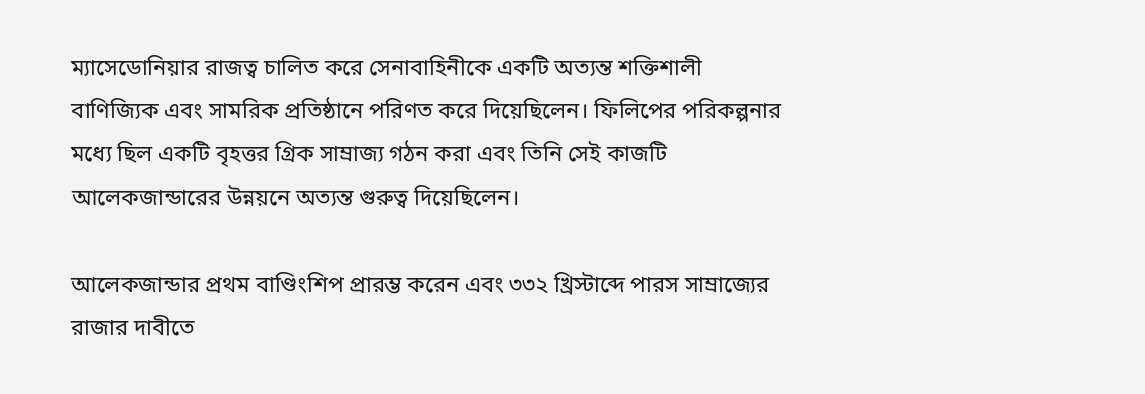ম্যাসেডোনিয়ার রাজত্ব চালিত করে সেনাবাহিনীকে একটি অত্যন্ত শক্তিশালী বাণিজ্যিক এবং সামরিক প্রতিষ্ঠানে পরিণত করে দিয়েছিলেন। ফিলিপের পরিকল্পনার মধ্যে ছিল একটি বৃহত্তর গ্রিক সাম্রাজ্য গঠন করা এবং তিনি সেই কাজটি আলেকজান্ডারের উন্নয়নে অত্যন্ত গুরুত্ব দিয়েছিলেন।

আলেকজান্ডার প্রথম বাণ্ডিংশিপ প্রারম্ভ করেন এবং ৩৩২ খ্রিস্টাব্দে পারস সাম্রাজ্যের রাজার দাবীতে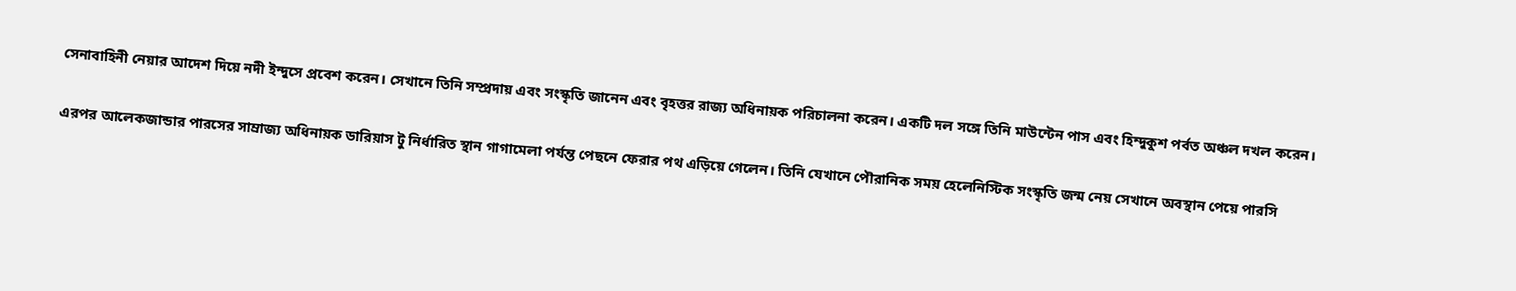সেনাবাহিনী নেয়ার আদেশ দিয়ে নদী ইন্দুসে প্রবেশ করেন। সেখানে তিনি সম্প্রদায় এবং সংস্কৃতি জানেন এবং বৃহত্তর রাজ্য অধিনায়ক পরিচালনা করেন। একটি দল সঙ্গে তিনি মাউন্টেন পাস এবং হিন্দুকুশ পর্বত অঞ্চল দখল করেন।

এরপর আলেকজান্ডার পারসের সাম্রাজ্য অধিনায়ক ডারিয়াস টু নির্ধারিত স্থান গাগামেলা পর্যন্ত পেছনে ফেরার পথ এড়িয়ে গেলেন। তিনি যেখানে পৌরানিক সময় হেলেনিস্টিক সংস্কৃতি জন্ম নেয় সেখানে অবস্থান পেয়ে পারসি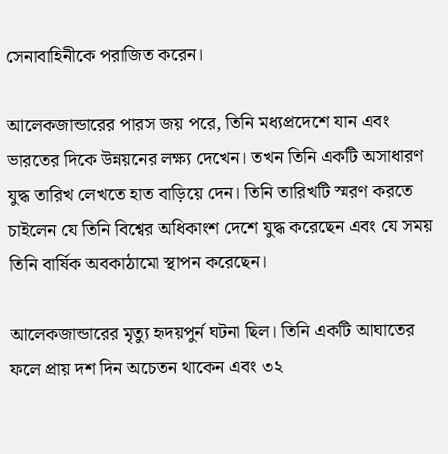সেনাবাহিনীকে পরাজিত করেন।

আলেকজান্ডারের পারস জয় পরে, তিনি মধ্যপ্রদেশে যান এবং ভারতের দিকে উন্নয়নের লক্ষ্য দেখেন। তখন তিনি একটি অসাধারণ যুদ্ধ তারিখ লেখতে হাত বাড়িয়ে দেন। তিনি তারিখটি স্মরণ করতে চাইলেন যে তিনি বিশ্বের অধিকাংশ দেশে যুদ্ধ করেছেন এবং যে সময় তিনি বার্ষিক অবকাঠামো স্থাপন করেছেন।

আলেকজান্ডারের মৃত্যু হৃদয়পুর্ন ঘটনা ছিল। তিনি একটি আঘাতের ফলে প্রায় দশ দিন অচেতন থাকেন এবং ৩২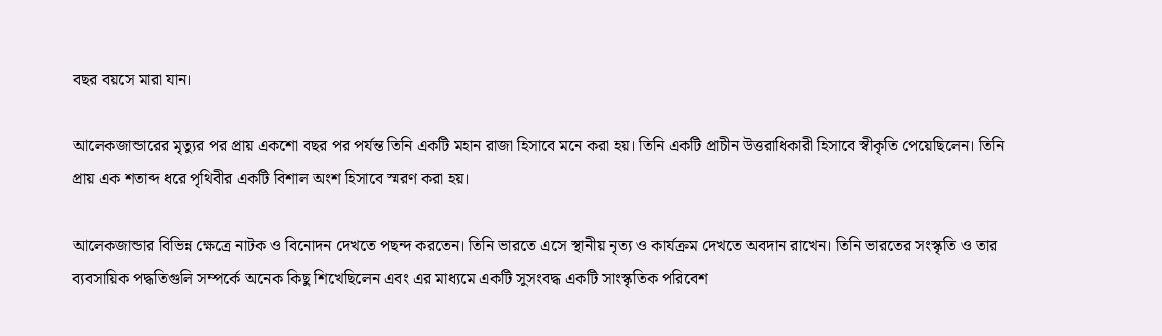বছর বয়সে মারা যান।

আলেকজান্ডারের মৃত্যুর পর প্রায় একশো বছর পর পর্যন্ত তিনি একটি মহান রাজা হিসাবে মনে করা হয়। তিনি একটি প্রাচীন উত্তরাধিকারী হিসাবে স্বীকৃতি পেয়েছিলেন। তিনি প্রায় এক শতাব্দ ধরে পৃথিবীর একটি বিশাল অংশ হিসাবে স্মরণ করা হয়।

আলেকজান্ডার বিভিন্ন ক্ষেত্রে নাটক ও বিনোদন দেখতে পছন্দ করতেন। তিনি ভারতে এসে স্থানীয় নৃত্য ও কার্যক্রম দেখতে অবদান রাখেন। তিনি ভারতের সংস্কৃতি ও তার ব্যবসায়িক পদ্ধতিগুলি সম্পর্কে অনেক কিছু শিখেছিলেন এবং এর মাধ্যমে একটি সুসংবদ্ধ একটি সাংস্কৃতিক পরিবেশ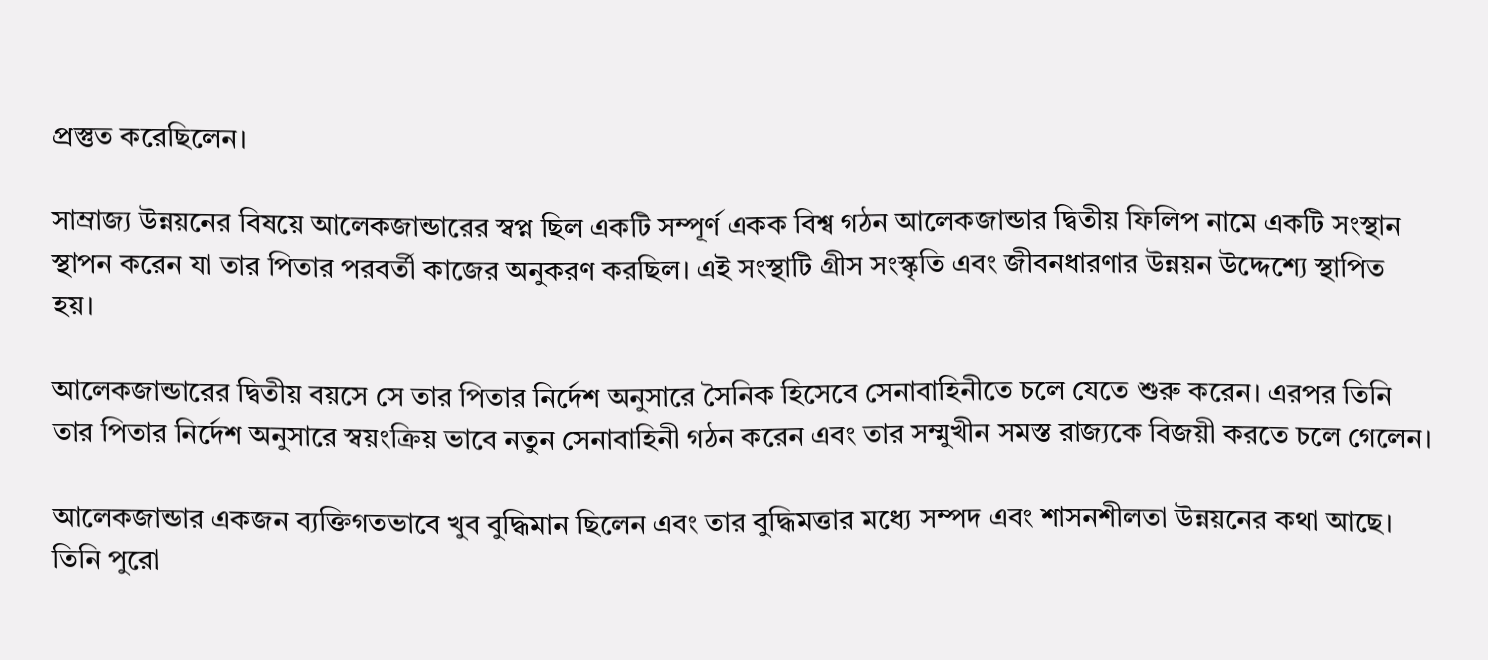প্রস্তুত করেছিলেন।

সাম্রাজ্য উন্নয়নের বিষয়ে আলেকজান্ডারের স্বপ্ন ছিল একটি সম্পূর্ণ একক বিশ্ব গঠন আলেকজান্ডার দ্বিতীয় ফিলিপ নামে একটি সংস্থান স্থাপন করেন যা তার পিতার পরবর্তী কাজের অনুকরণ করছিল। এই সংস্থাটি গ্রীস সংস্কৃতি এবং জীবনধারণার উন্নয়ন উদ্দেশ্যে স্থাপিত হয়।

আলেকজান্ডারের দ্বিতীয় বয়সে সে তার পিতার নির্দেশ অনুসারে সৈনিক হিসেবে সেনাবাহিনীতে চলে যেতে শুরু করেন। এরপর তিনি তার পিতার নির্দেশ অনুসারে স্বয়ংক্রিয় ভাবে নতুন সেনাবাহিনী গঠন করেন এবং তার সম্মুখীন সমস্ত রাজ্যকে বিজয়ী করতে চলে গেলেন।

আলেকজান্ডার একজন ব্যক্তিগতভাবে খুব বুদ্ধিমান ছিলেন এবং তার বুদ্ধিমত্তার মধ্যে সম্পদ এবং শাসনশীলতা উন্নয়নের কথা আছে। তিনি পুরো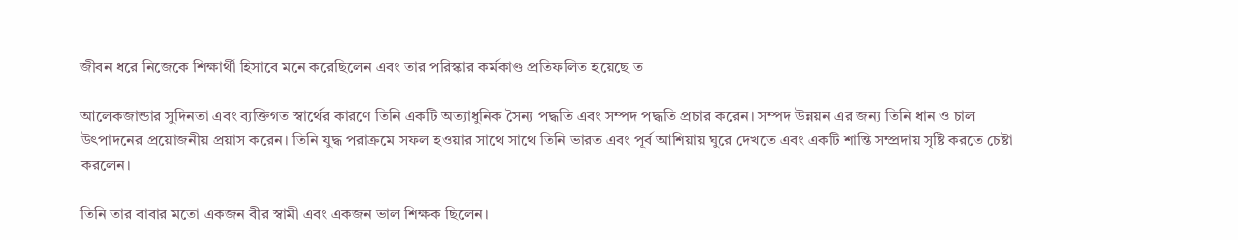জীবন ধরে নিজেকে শিক্ষার্থী হিসাবে মনে করেছিলেন এবং তার পরিস্কার কর্মকাণ্ড প্রতিফলিত হয়েছে ত

আলেকজান্ডার সুদিনতা এবং ব্যক্তিগত স্বার্থের কারণে তিনি একটি অত্যাধুনিক সৈন্য পদ্ধতি এবং সম্পদ পদ্ধতি প্রচার করেন। সম্পদ উন্নয়ন এর জন্য তিনি ধান ও চাল উৎপাদনের প্রয়োজনীয় প্রয়াস করেন। তিনি যুদ্ধ পরাক্রমে সফল হওয়ার সাথে সাথে তিনি ভারত এবং পূর্ব আশিয়ায় ঘুরে দেখতে এবং একটি শান্তি সম্প্রদায় সৃষ্টি করতে চেষ্টা করলেন।

তিনি তার বাবার মতো একজন বীর স্বামী এবং একজন ভাল শিক্ষক ছিলেন।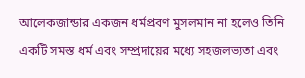আলেকজান্ডার একজন ধর্মপ্রবণ মুসলমান না হলেও তিনি একটি সমস্ত ধর্ম এবং সম্প্রদায়ের মধ্যে সহজলভ্যতা এবং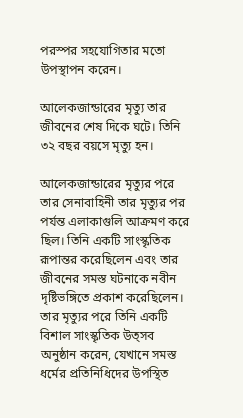পরস্পর সহযোগিতার মতো উপস্থাপন করেন।

আলেকজান্ডারের মৃত্যু তার জীবনের শেষ দিকে ঘটে। তিনি ৩২ বছর বয়সে মৃত্যু হন।

আলেকজান্ডারের মৃত্যুর পরে তার সেনাবাহিনী তার মৃত্যুর পর পর্যন্ত এলাকাগুলি আক্রমণ করে ছিল। তিনি একটি সাংস্কৃতিক রূপান্তর করেছিলেন এবং তার জীবনের সমস্ত ঘটনাকে নবীন দৃষ্টিভঙ্গিতে প্রকাশ করেছিলেন। তার মৃত্যুর পরে তিনি একটি বিশাল সাংস্কৃতিক উত্সব অনুষ্ঠান করেন, যেখানে সমস্ত ধর্মের প্রতিনিধিদের উপস্থিত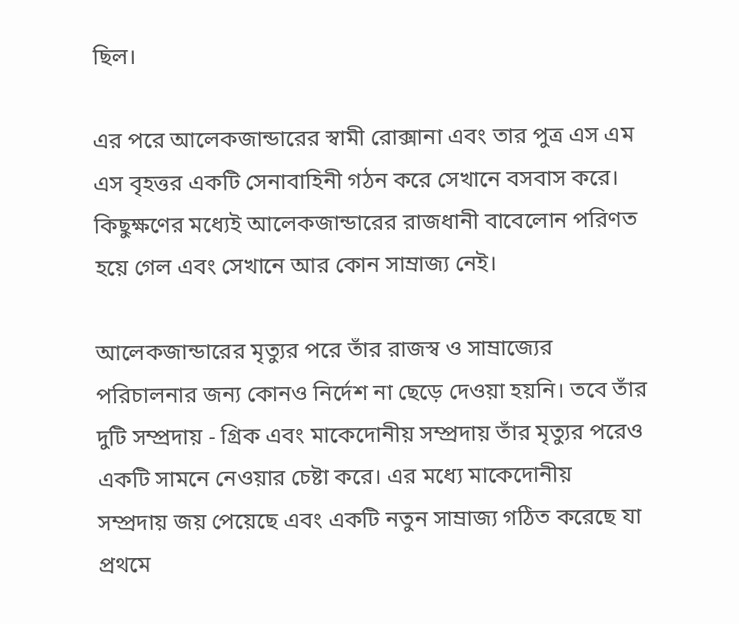ছিল।

এর পরে আলেকজান্ডারের স্বামী রোক্সানা এবং তার পুত্র এস এম এস বৃহত্তর একটি সেনাবাহিনী গঠন করে সেখানে বসবাস করে। কিছুক্ষণের মধ্যেই আলেকজান্ডারের রাজধানী বাবেলোন পরিণত হয়ে গেল এবং সেখানে আর কোন সাম্রাজ্য নেই।

আলেকজান্ডারের মৃত্যুর পরে তাঁর রাজস্ব ও সাম্রাজ্যের পরিচালনার জন্য কোনও নির্দেশ না ছেড়ে দেওয়া হয়নি। তবে তাঁর দুটি সম্প্রদায় - গ্রিক এবং মাকেদোনীয় সম্প্রদায় তাঁর মৃত্যুর পরেও একটি সামনে নেওয়ার চেষ্টা করে। এর মধ্যে মাকেদোনীয় সম্প্রদায় জয় পেয়েছে এবং একটি নতুন সাম্রাজ্য গঠিত করেছে যা প্রথমে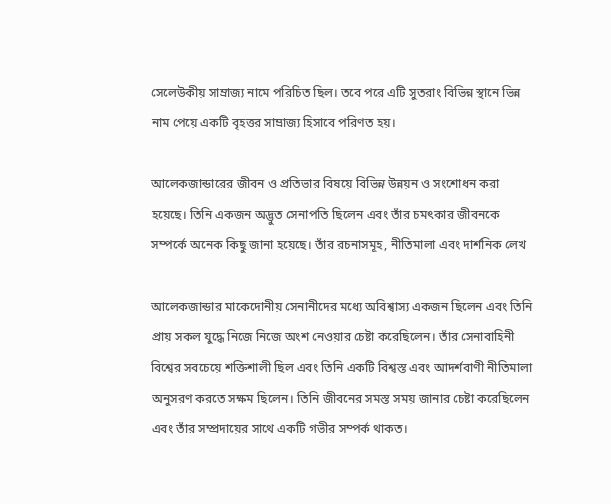সেলেউকীয় সাম্রাজ্য নামে পরিচিত ছিল। তবে পরে এটি সুতরাং বিভিন্ন স্থানে ভিন্ন নাম পেয়ে একটি বৃহত্তর সাম্রাজ্য হিসাবে পরিণত হয়।

আলেকজান্ডারের জীবন ও প্রতিভার বিষয়ে বিভিন্ন উন্নয়ন ও সংশোধন করা হয়েছে। তিনি একজন অদ্ভুত সেনাপতি ছিলেন এবং তাঁর চমৎকার জীবনকে সম্পর্কে অনেক কিছু জানা হয়েছে। তাঁর রচনাসমূহ, নীতিমালা এবং দার্শনিক লেখ

আলেকজান্ডার মাকেদোনীয় সেনানীদের মধ্যে অবিশ্বাস্য একজন ছিলেন এবং তিনি প্রায় সকল যুদ্ধে নিজে নিজে অংশ নেওয়ার চেষ্টা করেছিলেন। তাঁর সেনাবাহিনী বিশ্বের সবচেয়ে শক্তিশালী ছিল এবং তিনি একটি বিশ্বস্ত এবং আদর্শবাণী নীতিমালা অনুসরণ করতে সক্ষম ছিলেন। তিনি জীবনের সমস্ত সময় জানার চেষ্টা করেছিলেন এবং তাঁর সম্প্রদায়ের সাথে একটি গভীর সম্পর্ক থাকত।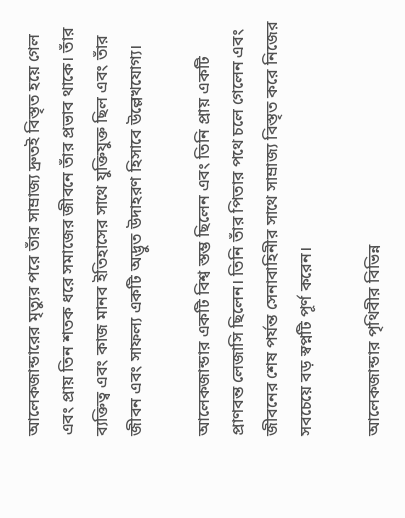আলেকজান্ডারের মৃত্যুর পরে তাঁর সাম্রাজ্য দ্রুতই বিস্তৃত হয়ে গেল এবং প্রায় তিন শতক ধরে সমাজের জীবনে তাঁর প্রভাব থাকে। তাঁর ব্যক্তিত্ব এবং কাজ মানব ইতিহাসের সাথে যুক্তিযুক্ত ছিল এবং তাঁর জীবন এবং সাফল্য একটি অদ্ভুত উদাহরণ হিসাবে উল্লেখযোগ্য।

আলেকজান্ডার একটি বিশ্ব স্তম্ভ ছিলেন এবং তিনি প্রায় একটি প্রাণবন্ত লেজাসি ছিলেন। তিনি তাঁর পিতার পথে চলে গেলেন এবং জীবনের শেষ পর্যন্ত সেনাবাহিনীর সাথে সাম্রাজ্য বিস্তৃত করে নিজের সবচেয়ে বড় স্বপ্নটি পূর্ণ করেন।

আলেকজান্ডার পৃথিবীর বিভিন্ন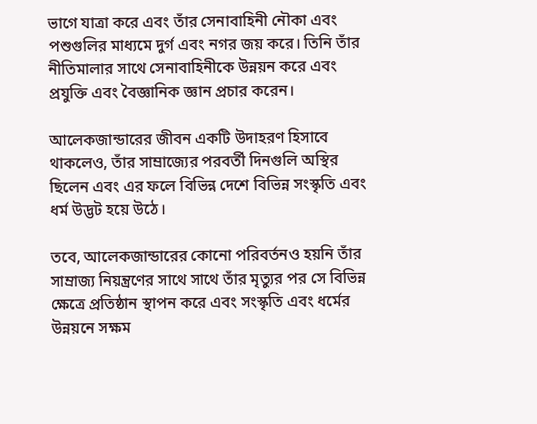ভাগে যাত্রা করে এবং তাঁর সেনাবাহিনী নৌকা এবং পশুগুলির মাধ্যমে দুর্গ এবং নগর জয় করে। তিনি তাঁর নীতিমালার সাথে সেনাবাহিনীকে উন্নয়ন করে এবং প্রযুক্তি এবং বৈজ্ঞানিক জ্ঞান প্রচার করেন।

আলেকজান্ডারের জীবন একটি উদাহরণ হিসাবে থাকলেও, তাঁর সাম্রাজ্যের পরবর্তী দিনগুলি অস্থির ছিলেন এবং এর ফলে বিভিন্ন দেশে বিভিন্ন সংস্কৃতি এবং ধর্ম উদ্ভট হয়ে উঠে।

তবে, আলেকজান্ডারের কোনো পরিবর্তনও হয়নি তাঁর সাম্রাজ্য নিয়ন্ত্রণের সাথে সাথে তাঁর মৃত্যুর পর সে বিভিন্ন ক্ষেত্রে প্রতিষ্ঠান স্থাপন করে এবং সংস্কৃতি এবং ধর্মের উন্নয়নে সক্ষম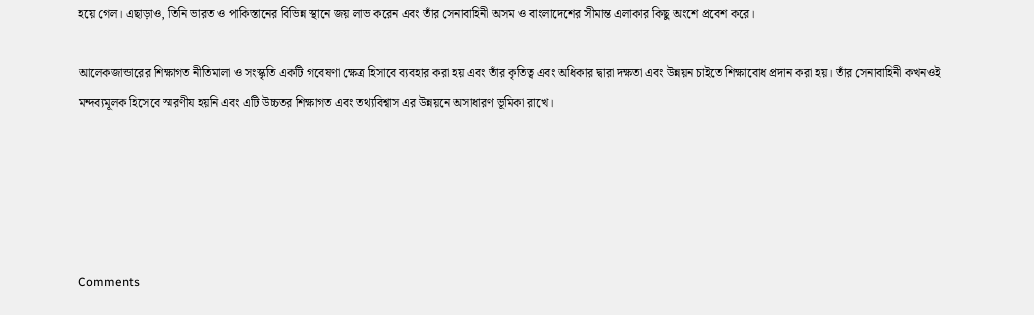হয়ে গেল। এছাড়াও, তিনি ভারত ও পাকিস্তানের বিভিন্ন স্থানে জয় লাভ করেন এবং তাঁর সেনাবাহিনী অসম ও বাংলাদেশের সীমান্ত এলাকার কিছু অংশে প্রবেশ করে।

আলেকজান্ডারের শিক্ষাগত নীতিমালা ও সংস্কৃতি একটি গবেষণা ক্ষেত্র হিসাবে ব্যবহার করা হয় এবং তাঁর কৃতিত্ব এবং অধিকার দ্বারা দক্ষতা এবং উন্নয়ন চাইতে শিক্ষাবোধ প্রদান করা হয়। তাঁর সেনাবাহিনী কখনওই মন্দব্যমূলক হিসেবে স্মরণীয হয়নি এবং এটি উচ্চতর শিক্ষাগত এবং তথ্যবিশ্বাস এর উন্নয়নে অসাধারণ ভূমিকা রাখে।





Comments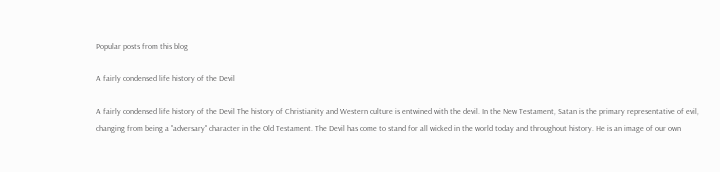Popular posts from this blog

A fairly condensed life history of the Devil

A fairly condensed life history of the Devil The history of Christianity and Western culture is entwined with the devil. In the New Testament, Satan is the primary representative of evil, changing from being a "adversary" character in the Old Testament. The Devil has come to stand for all wicked in the world today and throughout history. He is an image of our own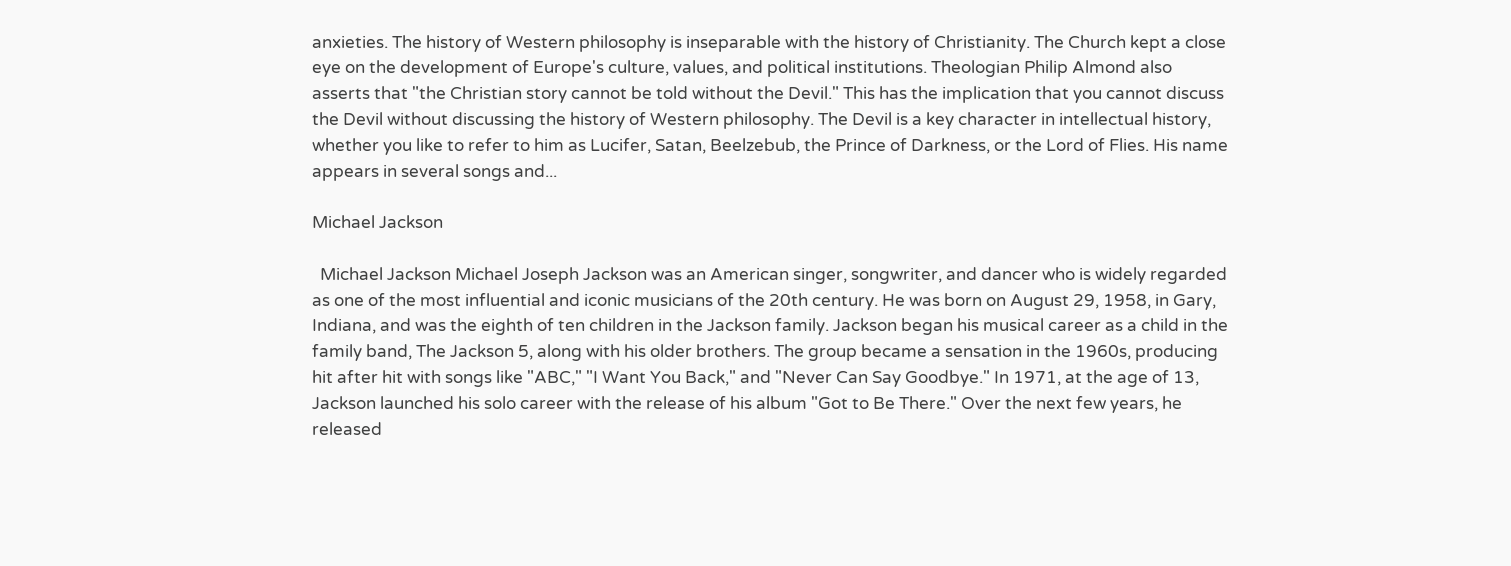anxieties. The history of Western philosophy is inseparable with the history of Christianity. The Church kept a close eye on the development of Europe's culture, values, and political institutions. Theologian Philip Almond also asserts that "the Christian story cannot be told without the Devil." This has the implication that you cannot discuss the Devil without discussing the history of Western philosophy. The Devil is a key character in intellectual history, whether you like to refer to him as Lucifer, Satan, Beelzebub, the Prince of Darkness, or the Lord of Flies. His name appears in several songs and...

Michael Jackson

  Michael Jackson Michael Joseph Jackson was an American singer, songwriter, and dancer who is widely regarded as one of the most influential and iconic musicians of the 20th century. He was born on August 29, 1958, in Gary, Indiana, and was the eighth of ten children in the Jackson family. Jackson began his musical career as a child in the family band, The Jackson 5, along with his older brothers. The group became a sensation in the 1960s, producing hit after hit with songs like "ABC," "I Want You Back," and "Never Can Say Goodbye." In 1971, at the age of 13, Jackson launched his solo career with the release of his album "Got to Be There." Over the next few years, he released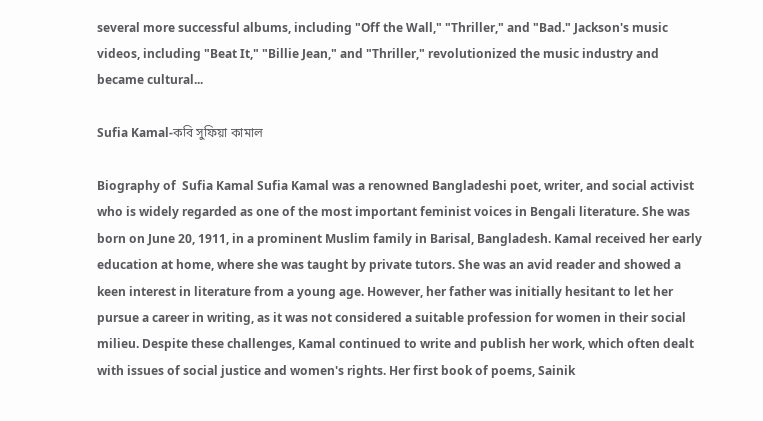several more successful albums, including "Off the Wall," "Thriller," and "Bad." Jackson's music videos, including "Beat It," "Billie Jean," and "Thriller," revolutionized the music industry and became cultural...

Sufia Kamal-কবি সুফিয়া কামাল

Biography of  Sufia Kamal Sufia Kamal was a renowned Bangladeshi poet, writer, and social activist who is widely regarded as one of the most important feminist voices in Bengali literature. She was born on June 20, 1911, in a prominent Muslim family in Barisal, Bangladesh. Kamal received her early education at home, where she was taught by private tutors. She was an avid reader and showed a keen interest in literature from a young age. However, her father was initially hesitant to let her pursue a career in writing, as it was not considered a suitable profession for women in their social milieu. Despite these challenges, Kamal continued to write and publish her work, which often dealt with issues of social justice and women's rights. Her first book of poems, Sainik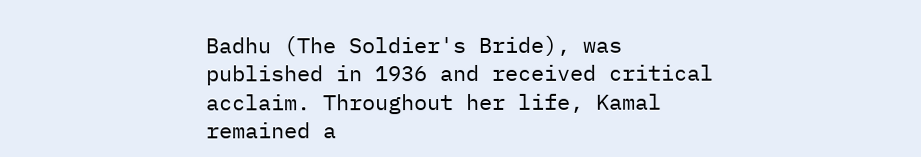Badhu (The Soldier's Bride), was published in 1936 and received critical acclaim. Throughout her life, Kamal remained a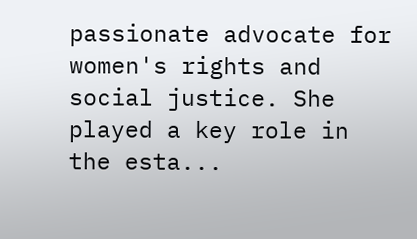passionate advocate for women's rights and social justice. She played a key role in the esta...